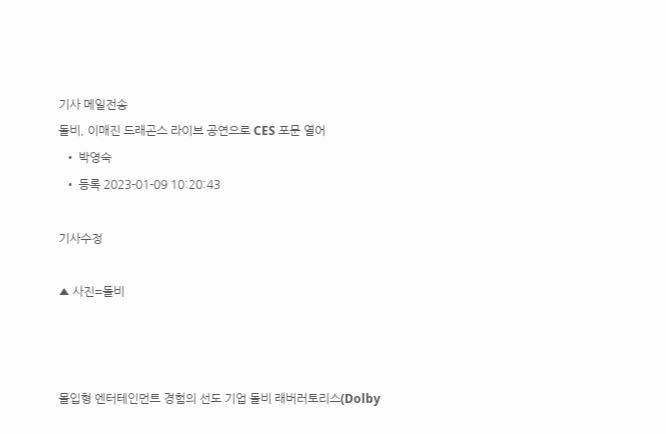기사 메일전송
돌비, 이매진 드래곤스 라이브 공연으로 CES 포문 열어
  • 박영숙
  • 등록 2023-01-09 10:20:43

기사수정

▲ 사진=돌비



몰입형 엔터테인먼트 경험의 선도 기업 돌비 래버러토리스(Dolby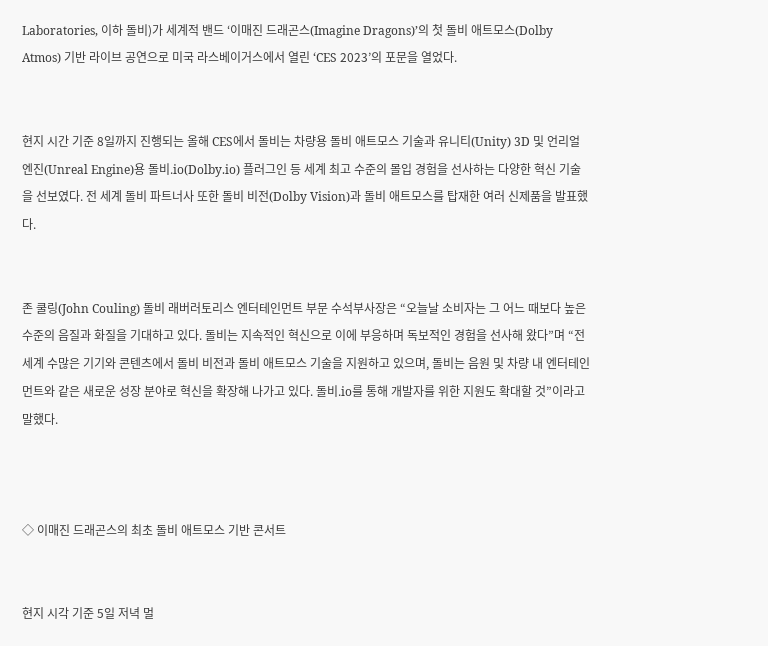Laboratories, 이하 돌비)가 세계적 밴드 ‘이매진 드래곤스(Imagine Dragons)’의 첫 돌비 애트모스(Dolby Atmos) 기반 라이브 공연으로 미국 라스베이거스에서 열린 ‘CES 2023’의 포문을 열었다.


현지 시간 기준 8일까지 진행되는 올해 CES에서 돌비는 차량용 돌비 애트모스 기술과 유니티(Unity) 3D 및 언리얼 엔진(Unreal Engine)용 돌비.io(Dolby.io) 플러그인 등 세계 최고 수준의 몰입 경험을 선사하는 다양한 혁신 기술을 선보였다. 전 세계 돌비 파트너사 또한 돌비 비전(Dolby Vision)과 돌비 애트모스를 탑재한 여러 신제품을 발표했다.


존 쿨링(John Couling) 돌비 래버러토리스 엔터테인먼트 부문 수석부사장은 “오늘날 소비자는 그 어느 때보다 높은 수준의 음질과 화질을 기대하고 있다. 돌비는 지속적인 혁신으로 이에 부응하며 독보적인 경험을 선사해 왔다”며 “전 세계 수많은 기기와 콘텐츠에서 돌비 비전과 돌비 애트모스 기술을 지원하고 있으며, 돌비는 음원 및 차량 내 엔터테인먼트와 같은 새로운 성장 분야로 혁신을 확장해 나가고 있다. 돌비.io를 통해 개발자를 위한 지원도 확대할 것”이라고 말했다.



◇ 이매진 드래곤스의 최초 돌비 애트모스 기반 콘서트


현지 시각 기준 5일 저녁 멀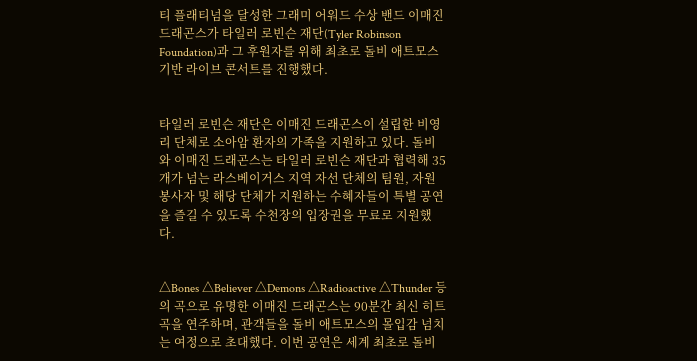티 플래티넘을 달성한 그래미 어워드 수상 밴드 이매진 드래곤스가 타일러 로빈슨 재단(Tyler Robinson Foundation)과 그 후원자를 위해 최초로 돌비 애트모스 기반 라이브 콘서트를 진행했다.


타일러 로빈슨 재단은 이매진 드래곤스이 설립한 비영리 단체로 소아암 환자의 가족을 지원하고 있다. 돌비와 이매진 드래곤스는 타일러 로빈슨 재단과 협력해 35개가 넘는 라스베이거스 지역 자선 단체의 팀원, 자원봉사자 및 해당 단체가 지원하는 수혜자들이 특별 공연을 즐길 수 있도록 수천장의 입장권을 무료로 지원했다.


△Bones △Believer △Demons △Radioactive △Thunder 등의 곡으로 유명한 이매진 드래곤스는 90분간 최신 히트곡을 연주하며, 관객들을 돌비 애트모스의 몰입감 넘치는 여정으로 초대했다. 이번 공연은 세계 최초로 돌비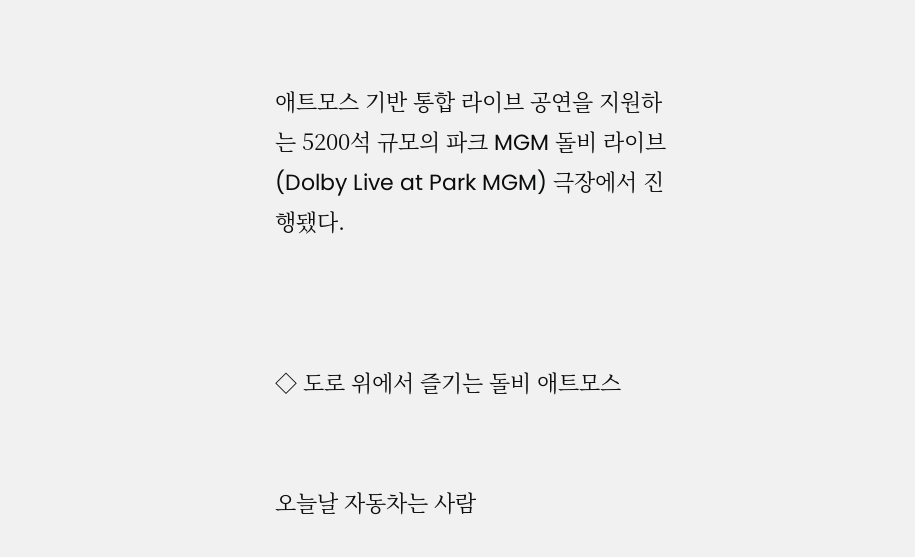애트모스 기반 통합 라이브 공연을 지원하는 5200석 규모의 파크 MGM 돌비 라이브(Dolby Live at Park MGM) 극장에서 진행됐다.



◇ 도로 위에서 즐기는 돌비 애트모스


오늘날 자동차는 사람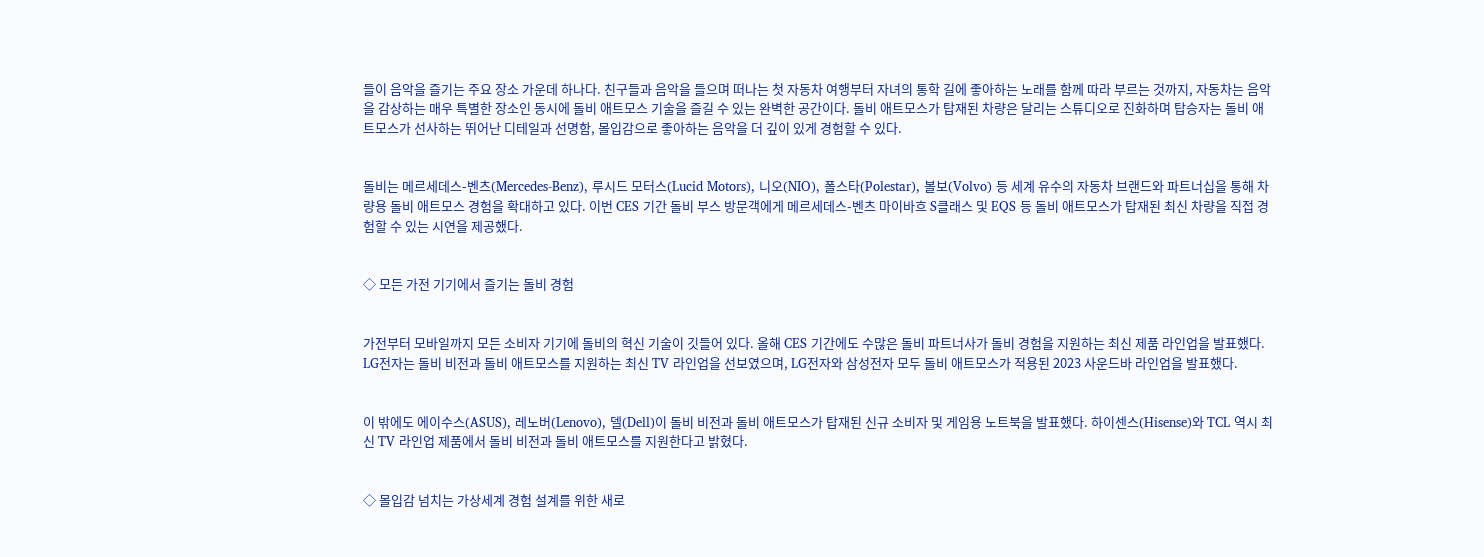들이 음악을 즐기는 주요 장소 가운데 하나다. 친구들과 음악을 들으며 떠나는 첫 자동차 여행부터 자녀의 통학 길에 좋아하는 노래를 함께 따라 부르는 것까지, 자동차는 음악을 감상하는 매우 특별한 장소인 동시에 돌비 애트모스 기술을 즐길 수 있는 완벽한 공간이다. 돌비 애트모스가 탑재된 차량은 달리는 스튜디오로 진화하며 탑승자는 돌비 애트모스가 선사하는 뛰어난 디테일과 선명함, 몰입감으로 좋아하는 음악을 더 깊이 있게 경험할 수 있다.


돌비는 메르세데스-벤츠(Mercedes-Benz), 루시드 모터스(Lucid Motors), 니오(NIO), 폴스타(Polestar), 볼보(Volvo) 등 세계 유수의 자동차 브랜드와 파트너십을 통해 차량용 돌비 애트모스 경험을 확대하고 있다. 이번 CES 기간 돌비 부스 방문객에게 메르세데스-벤츠 마이바흐 S클래스 및 EQS 등 돌비 애트모스가 탑재된 최신 차량을 직접 경험할 수 있는 시연을 제공했다.


◇ 모든 가전 기기에서 즐기는 돌비 경험


가전부터 모바일까지 모든 소비자 기기에 돌비의 혁신 기술이 깃들어 있다. 올해 CES 기간에도 수많은 돌비 파트너사가 돌비 경험을 지원하는 최신 제품 라인업을 발표했다. LG전자는 돌비 비전과 돌비 애트모스를 지원하는 최신 TV 라인업을 선보였으며, LG전자와 삼성전자 모두 돌비 애트모스가 적용된 2023 사운드바 라인업을 발표했다.


이 밖에도 에이수스(ASUS), 레노버(Lenovo), 델(Dell)이 돌비 비전과 돌비 애트모스가 탑재된 신규 소비자 및 게임용 노트북을 발표했다. 하이센스(Hisense)와 TCL 역시 최신 TV 라인업 제품에서 돌비 비전과 돌비 애트모스를 지원한다고 밝혔다.


◇ 몰입감 넘치는 가상세계 경험 설계를 위한 새로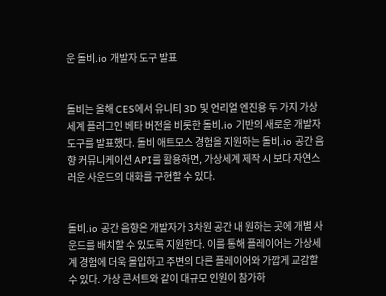운 돌비.io 개발자 도구 발표


돌비는 올해 CES에서 유니티 3D 및 언리얼 엔진용 두 가지 가상세계 플러그인 베타 버전을 비롯한 돌비.io 기반의 새로운 개발자 도구를 발표했다. 돌비 애트모스 경험을 지원하는 돌비.io 공간 음향 커뮤니케이션 API를 활용하면, 가상세계 제작 시 보다 자연스러운 사운드의 대화를 구현할 수 있다.


돌비.io 공간 음향은 개발자가 3차원 공간 내 원하는 곳에 개별 사운드를 배치할 수 있도록 지원한다. 이를 통해 플레이어는 가상세계 경험에 더욱 몰입하고 주변의 다른 플레이어와 가깝게 교감할 수 있다. 가상 콘서트와 같이 대규모 인원이 참가하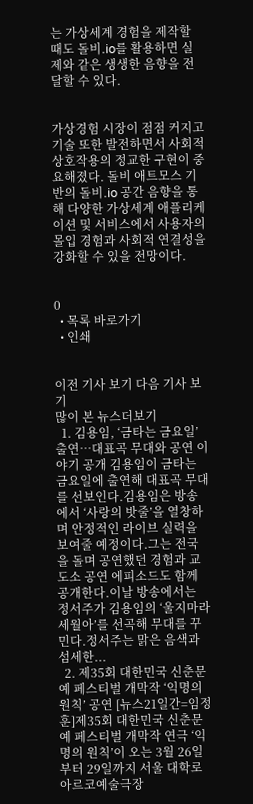는 가상세계 경험을 제작할 때도 돌비.io를 활용하면 실제와 같은 생생한 음향을 전달할 수 있다.


가상경험 시장이 점점 커지고 기술 또한 발전하면서 사회적 상호작용의 정교한 구현이 중요해졌다. 돌비 애트모스 기반의 돌비.io 공간 음향을 통해 다양한 가상세계 애플리케이션 및 서비스에서 사용자의 몰입 경험과 사회적 연결성을 강화할 수 있을 전망이다.


0
  • 목록 바로가기
  • 인쇄


이전 기사 보기 다음 기사 보기
많이 본 뉴스더보기
  1. 김용임, ‘금타는 금요일’ 출연…대표곡 무대와 공연 이야기 공개 김용임이 금타는 금요일에 출연해 대표곡 무대를 선보인다.김용임은 방송에서 ‘사랑의 밧줄’을 열창하며 안정적인 라이브 실력을 보여줄 예정이다.그는 전국을 돌며 공연했던 경험과 교도소 공연 에피소드도 함께 공개한다.이날 방송에서는 정서주가 김용임의 ‘울지마라 세월아’를 선곡해 무대를 꾸민다.정서주는 맑은 음색과 섬세한...
  2. 제35회 대한민국 신춘문예 페스티벌 개막작 ‘익명의 원칙’ 공연 [뉴스21일간=임정훈]제35회 대한민국 신춘문예 페스티벌 개막작 연극 ‘익명의 원칙’이 오는 3월 26일부터 29일까지 서울 대학로 아르코예술극장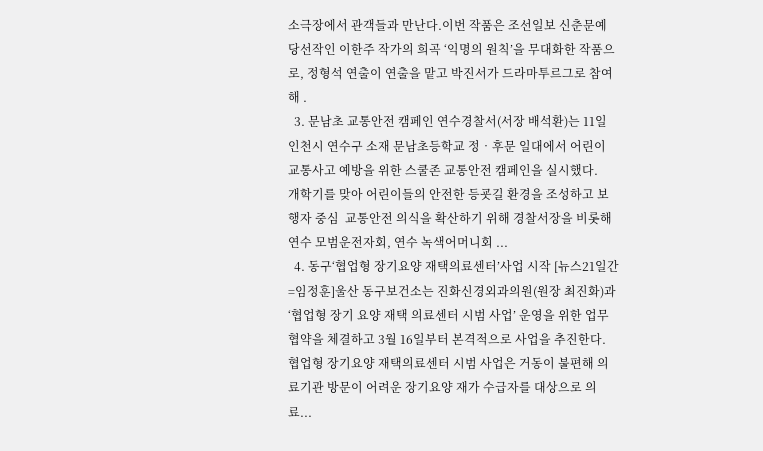소극장에서 관객들과 만난다.이번 작품은 조선일보 신춘문예 당선작인 이한주 작가의 희곡 ‘익명의 원칙’을 무대화한 작품으로, 정형석 연출이 연출을 맡고 박진서가 드라마투르그로 참여해 .
  3. 문남초 교통안전 캠페인 연수경찰서(서장 배석환)는 11일 인천시 연수구 소재 문남초등학교 정‧후문 일대에서 어린이 교통사고 예방을 위한 스쿨존 교통안전 캠페인을 실시했다.      개학기를 맞아 어린이들의 안전한 등굣길 환경을 조성하고 보행자 중심  교통안전 의식을 확산하기 위해 경찰서장을 비롯해 연수 모범운전자회, 연수 녹색어머니회 ...
  4. 동구‘협업형 장기요양 재택의료센터’사업 시작 [뉴스21일간=임정훈]울산 동구보건소는 진화신경외과의원(원장 최진화)과 ‘협업형 장기 요양 재택 의료센터 시범 사업’ 운영을 위한 업무 협약을 체결하고 3월 16일부터 본격적으로 사업을 추진한다.      협업형 장기요양 재택의료센터 시범 사업은 거동이 불편해 의료기관 방문이 어려운 장기요양 재가 수급자를 대상으로 의료...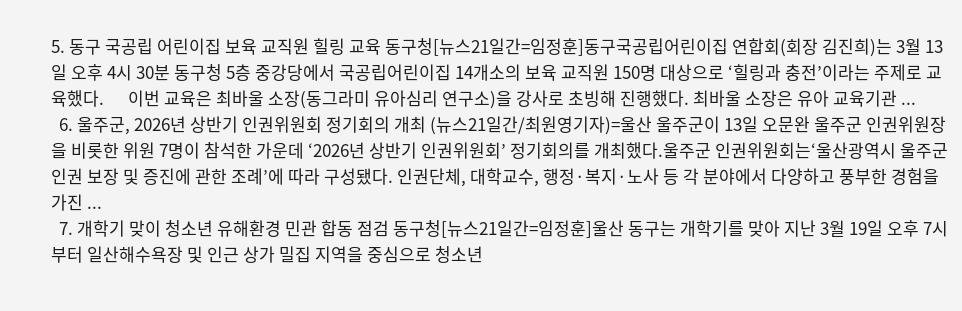5. 동구 국공립 어린이집 보육 교직원 힐링 교육 동구청[뉴스21일간=임정훈]동구국공립어린이집 연합회(회장 김진희)는 3월 13일 오후 4시 30분 동구청 5층 중강당에서 국공립어린이집 14개소의 보육 교직원 150명 대상으로 ‘힐링과 충전’이라는 주제로 교육했다.      이번 교육은 최바울 소장(동그라미 유아심리 연구소)을 강사로 초빙해 진행했다. 최바울 소장은 유아 교육기관 ...
  6. 울주군, 2026년 상반기 인권위원회 정기회의 개최 (뉴스21일간/최원영기자)=울산 울주군이 13일 오문완 울주군 인권위원장을 비롯한 위원 7명이 참석한 가운데 ‘2026년 상반기 인권위원회’ 정기회의를 개최했다.울주군 인권위원회는‘울산광역시 울주군 인권 보장 및 증진에 관한 조례’에 따라 구성됐다. 인권단체, 대학교수, 행정·복지·노사 등 각 분야에서 다양하고 풍부한 경험을 가진 ...
  7. 개학기 맞이 청소년 유해환경 민관 합동 점검 동구청[뉴스21일간=임정훈]울산 동구는 개학기를 맞아 지난 3월 19일 오후 7시부터 일산해수욕장 및 인근 상가 밀집 지역을 중심으로 청소년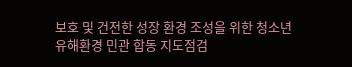보호 및 건전한 성장 환경 조성을 위한 청소년 유해환경 민관 합동 지도점검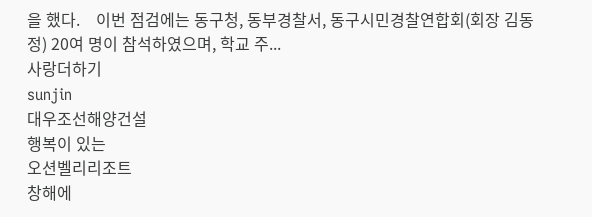을 했다.    이번 점검에는 동구청, 동부경찰서, 동구시민경찰연합회(회장 김동정) 20여 명이 참석하였으며, 학교 주...
사랑더하기
sunjin
대우조선해양건설
행복이 있는
오션벨리리조트
창해에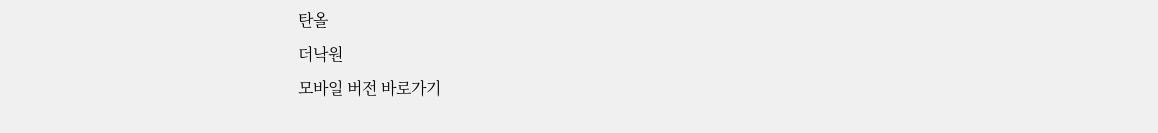탄올
더낙원
모바일 버전 바로가기